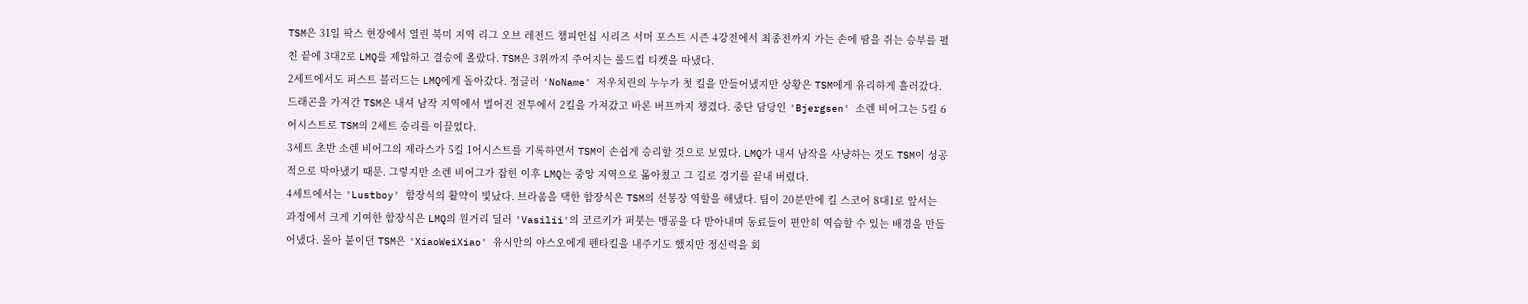TSM은 31일 팍스 현장에서 열린 북미 지역 리그 오브 레전드 챔피언십 시리즈 서머 포스트 시즌 4강전에서 최종전까지 가는 손에 땀을 쥐는 승부를 펼친 끝에 3대2로 LMQ를 제압하고 결승에 올랐다. TSM은 3위까지 주어지는 롤드컵 티켓을 따냈다.
2세트에서도 퍼스트 블러드는 LMQ에게 돌아갔다. 정글러 'NoName' 저우치린의 누누가 첫 킬을 만들어냈지만 상황은 TSM에게 유리하게 흘러갔다. 드래곤을 가져간 TSM은 내셔 남작 지역에서 벌어진 전투에서 2킬을 가져갔고 바론 버프까지 챙겼다. 중단 담당인 'Bjergsen' 소렌 비어그는 5킬 6어시스트로 TSM의 2세트 승리를 이끌었다.
3세트 초반 소렌 비어그의 제라스가 5킬 1어시스트를 기록하면서 TSM이 손쉽게 승리할 것으로 보였다. LMQ가 내셔 남작을 사냥하는 것도 TSM이 성공적으로 막아냈기 때문. 그렇지만 소렌 비어그가 잡힌 이후 LMQ는 중앙 지역으로 몲아쳤고 그 길로 경기를 끝내 버렸다.
4세트에서는 'Lustboy' 함장식의 활약이 빛났다. 브라움을 택한 함장식은 TSM의 선봉장 역할을 해냈다. 팀이 20분만에 킬 스코어 8대1로 앞서는 과정에서 크게 기여한 함장식은 LMQ의 원거리 딜러 'Vasilii'의 코르키가 퍼붓는 맹공을 다 받아내며 동료들이 편안히 역습할 수 있는 배경을 만들어냈다. 몰아 붙이던 TSM은 'XiaoWeiXiao' 유시안의 야스오에게 펜타킬을 내주기도 했지만 정신력을 회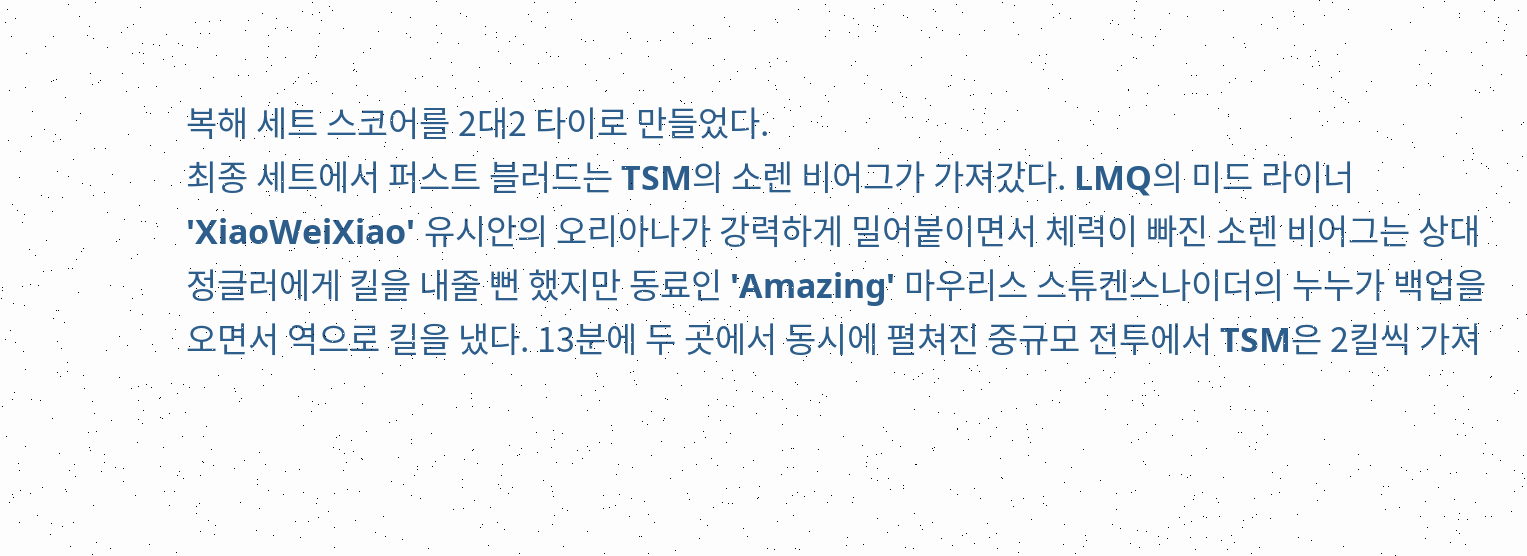복해 세트 스코어를 2대2 타이로 만들었다.
최종 세트에서 퍼스트 블러드는 TSM의 소렌 비어그가 가져갔다. LMQ의 미드 라이너 'XiaoWeiXiao' 유시안의 오리아나가 강력하게 밀어붙이면서 체력이 빠진 소렌 비어그는 상대 정글러에게 킬을 내줄 뻔 했지만 동료인 'Amazing' 마우리스 스튜켄스나이더의 누누가 백업을 오면서 역으로 킬을 냈다. 13분에 두 곳에서 동시에 펼쳐진 중규모 전투에서 TSM은 2킬씩 가져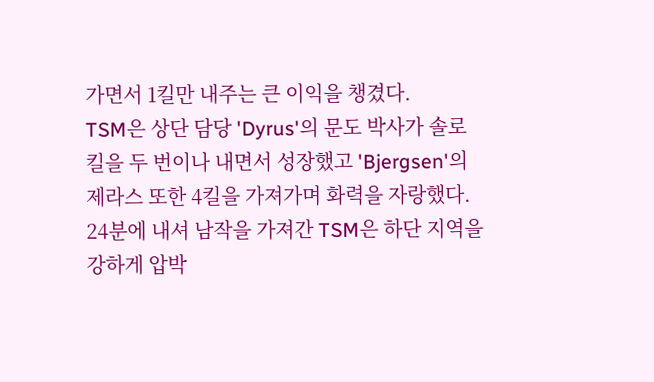가면서 1킬만 내주는 큰 이익을 챙겼다.
TSM은 상단 담당 'Dyrus'의 문도 박사가 솔로킬을 두 번이나 내면서 성장했고 'Bjergsen'의 제라스 또한 4킬을 가져가며 화력을 자랑했다. 24분에 내셔 남작을 가져간 TSM은 하단 지역을 강하게 압박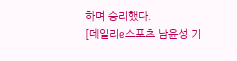하며 승리했다.
[데일리e스포츠 남윤성 기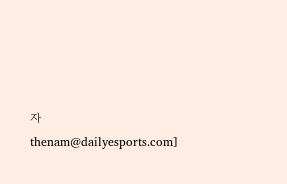자 thenam@dailyesports.com]